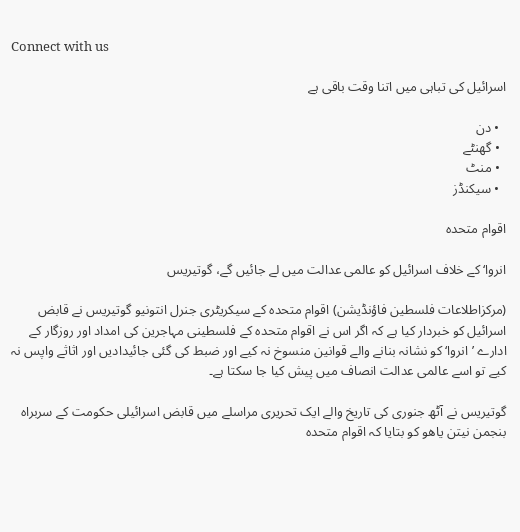Connect with us

اسرائیل کی تباہی میں اتنا وقت باقی ہے

  • دن
  • گھنٹے
  • منٹ
  • سیکنڈز

اقوام متحدہ

انروا‘ کے خلاف اسرائیل کو عالمی عدالت میں لے جائیں گے، گوتیریس

(مرکزاطلاعات فلسطین فاؤنڈیشن) اقوام متحدہ کے سیکریٹری جنرل انتونیو گوتيريس نے قابض اسرائیل کو خبردار کیا ہے کہ اگر اس نے اقوام متحدہ کے فلسطینی مہاجرین کی امداد اور روزگار کے ادارے ’انروا‘ کو نشانہ بنانے والے قوانین منسوخ نہ کیے اور ضبط کی گئی جائیدادیں اور اثاثے واپس نہ کیے تو اسے عالمی عدالت انصاف میں پیش کیا جا سکتا ہے۔

گوتيريس نے آٹھ جنوری کی تاریخ والے ایک تحریری مراسلے میں قابض اسرائیلی حکومت کے سربراہ بنجمن نیتن یاھو کو بتایا کہ اقوام متحدہ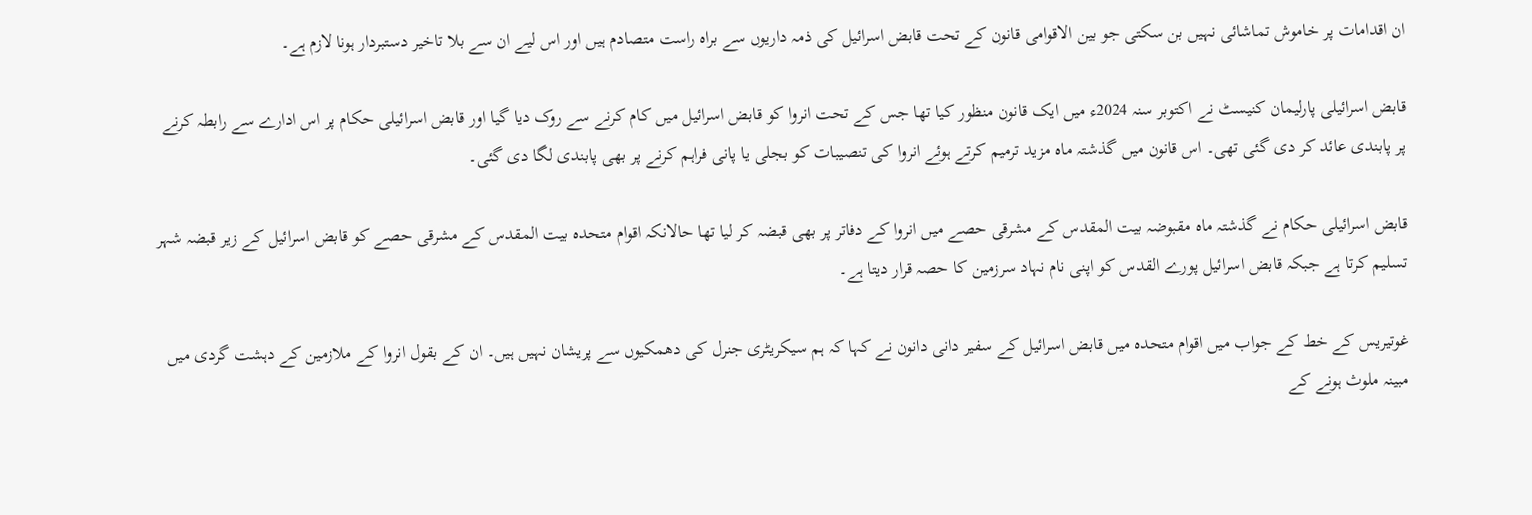ان اقدامات پر خاموش تماشائی نہیں بن سکتی جو بین الاقوامی قانون کے تحت قابض اسرائیل کی ذمہ داریوں سے براہ راست متصادم ہیں اور اس لیے ان سے بلا تاخیر دستبردار ہونا لازم ہے۔

قابض اسرائیلی پارلیمان کنیسٹ نے اکتوبر سنہ 2024ء میں ایک قانون منظور کیا تھا جس کے تحت انروا کو قابض اسرائیل میں کام کرنے سے روک دیا گیا اور قابض اسرائیلی حکام پر اس ادارے سے رابطہ کرنے پر پابندی عائد کر دی گئی تھی۔ اس قانون میں گذشتہ ماہ مزید ترمیم کرتے ہوئے انروا کی تنصیبات کو بجلی یا پانی فراہم کرنے پر بھی پابندی لگا دی گئی۔

قابض اسرائیلی حکام نے گذشتہ ماہ مقبوضہ بیت المقدس کے مشرقی حصے میں انروا کے دفاتر پر بھی قبضہ کر لیا تھا حالانکہ اقوام متحدہ بیت المقدس کے مشرقی حصے کو قابض اسرائیل کے زیر قبضہ شہر تسلیم کرتا ہے جبکہ قابض اسرائیل پورے القدس کو اپنی نام نہاد سرزمین کا حصہ قرار دیتا ہے۔

غوتيريس کے خط کے جواب میں اقوام متحدہ میں قابض اسرائیل کے سفیر دانی دانون نے کہا کہ ہم سیکریٹری جنرل کی دھمکیوں سے پریشان نہیں ہیں۔ ان کے بقول انروا کے ملازمین کے دہشت گردی میں مبینہ ملوث ہونے کے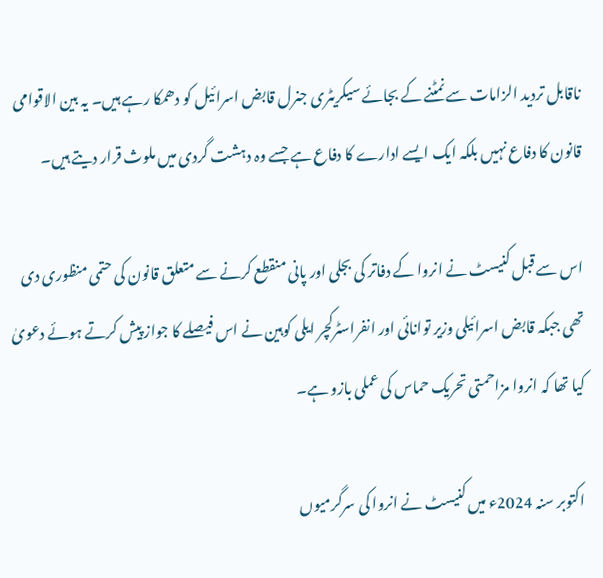ناقابل تردید الزامات سے نمٹنے کے بجائے سیکریٹری جنرل قابض اسرائیل کو دھمکا رہے ہیں۔ یہ بین الاقوامی قانون کا دفاع نہیں بلکہ ایک ایسے ادارے کا دفاع ہے جسے وہ دہشت گردی میں ملوث قرار دیتے ہیں۔

اس سے قبل کنیسٹ نے انروا کے دفاتر کی بجلی اور پانی منقطع کرنے سے متعلق قانون کی حتمی منظوری دی تھی جبکہ قابض اسرائیلی وزیر توانائی اور انفراسٹرکچر ایلی کوہین نے اس فیصلے کا جواز پیش کرتے ہوئے دعویٰ کیا تھا کہ انروا مزاحمتی تحریک حماس کی عملی بازو ہے۔

اکتوبر سنہ 2024ء میں کنیسٹ نے انروا کی سرگرمیوں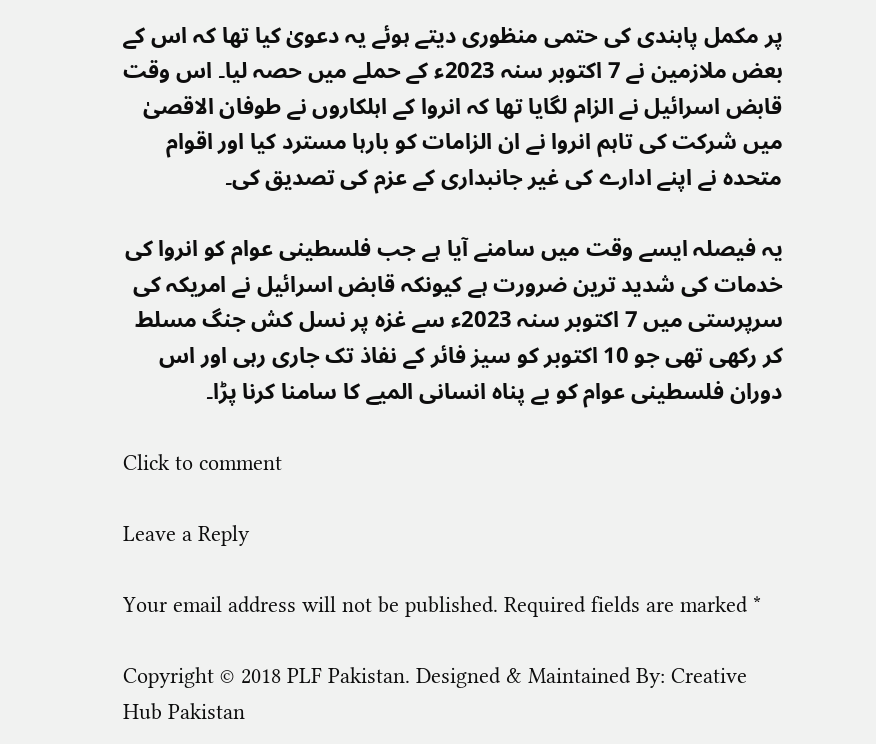پر مکمل پابندی کی حتمی منظوری دیتے ہوئے یہ دعویٰ کیا تھا کہ اس کے بعض ملازمین نے 7 اکتوبر سنہ 2023ء کے حملے میں حصہ لیا۔ اس وقت قابض اسرائیل نے الزام لگایا تھا کہ انروا کے اہلکاروں نے طوفان الاقصیٰ میں شرکت کی تاہم انروا نے ان الزامات کو بارہا مسترد کیا اور اقوام متحدہ نے اپنے ادارے کی غیر جانبداری کے عزم کی تصدیق کی۔

یہ فیصلہ ایسے وقت میں سامنے آیا ہے جب فلسطینی عوام کو انروا کی خدمات کی شدید ترین ضرورت ہے کیونکہ قابض اسرائیل نے امریکہ کی سرپرستی میں 7 اکتوبر سنہ 2023ء سے غزہ پر نسل کش جنگ مسلط کر رکھی تھی جو 10 اکتوبر کو سیز فائر کے نفاذ تک جاری رہی اور اس دوران فلسطینی عوام کو بے پناہ انسانی المیے کا سامنا کرنا پڑا۔

Click to comment

Leave a Reply

Your email address will not be published. Required fields are marked *

Copyright © 2018 PLF Pakistan. Designed & Maintained By: Creative Hub Pakistan